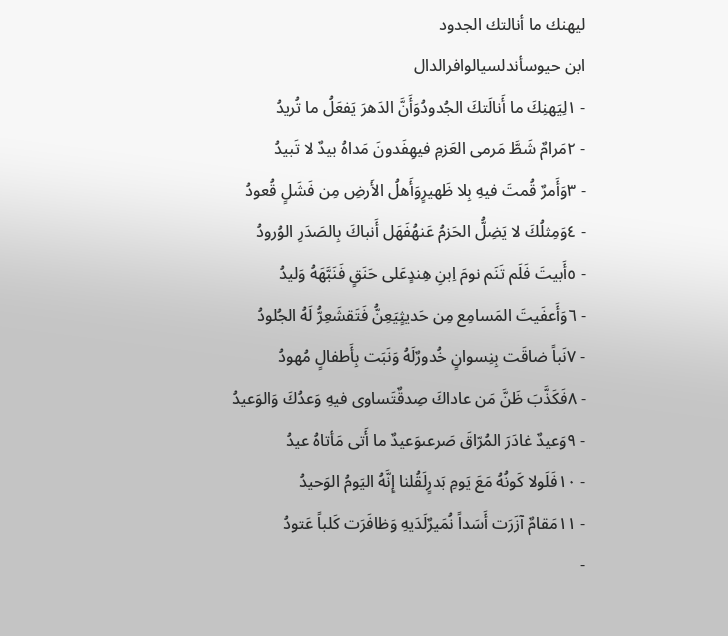ليهنك ما أنالتك الجدود
ابن حيوسأندلسيالوافرالدال
- ١لِيَهنِكَ ما أَنالَتكَ الجُدودُوَأَنَّ الدَهرَ يَفعَلُ ما تُريدُ
- ٢مَرامٌ شَطَّ مَرمى العَزمِ فيهِفَدونَ مَداهُ بيدٌ لا تَبيدُ
- ٣وَأَمرٌ قُمتَ فيهِ بِلا ظَهيرٍوَأَهلُ الأَرضِ مِن فَشَلٍ قُعودُ
- ٤وَمِثلُكَ لا يَضِلُّ الحَزمُ عَنهُفَهَل أَنباكَ بِالصَدَرِ الوُرودُ
- ٥أَبيتَ فَلَم تَنَم نومَ اِبنِ هِندٍعَلى حَنَقٍ فَنَبَّهَهُ وَليدُ
- ٦وَأَعفَيتَ المَسامِع مِن حَديثٍيَعِنُّ فَتَقشَعِرُّ لَهُ الجُلودُ
- ٧نَباً ضاقَت بِنِسوانٍ خُدورٌلَهُ وَنَبَت بِأَطفالٍ مُهودُ
- ٨فَكَذَّبَ ظَنَّ مَن عاداكَ صِدقٌتَساوى فيهِ وَعدُكَ وَالوَعيدُ
- ٩وَعيدٌ غادَرَ المُرّاقَ صَرعىوَعيدٌ ما أَتى مَأتاهُ عيدُ
- ١٠فَلَولا كَونُهُ مَعَ يَومِ بَدرٍلَقُلنا إِنَّهُ اليَومُ الوَحيدُ
- ١١مَقامٌ آزَرَت أَسَداً نُمَيرٌلَدَيهِ وَظافَرَت كَلباً عَتودُ
-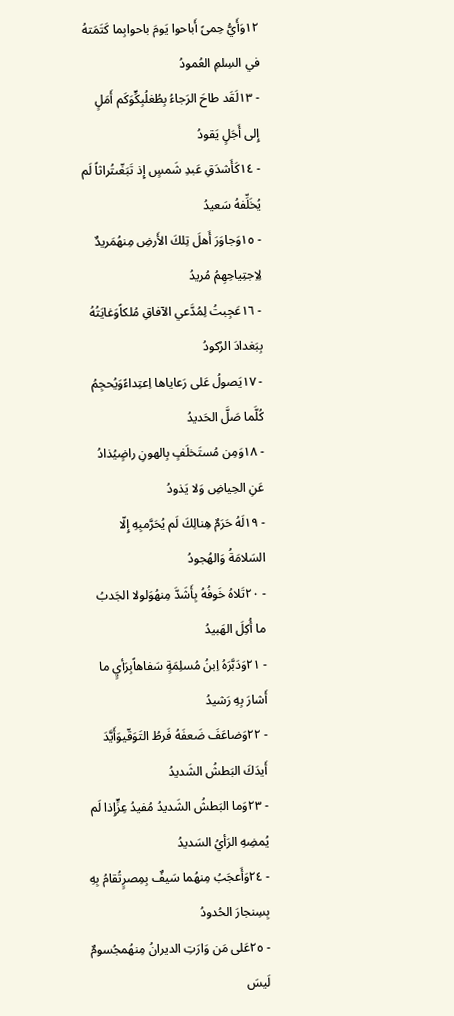١٢وَأَيُّ حِمىً أَباحوا يَومَ باحوابِما كَتَمَتهُ في السِلمِ العُمودُ
- ١٣لَقَد طاحَ الرَجاءُ بِطُغلُبِكٍّوَكَم أَمَلٍ إِلى أَجَلٍ يَقودُ
- ١٤كَأَشدَقِ عَبدِ شَمسٍ إِذ تَبَغّىتُراثاً لَم يُخَلِّفهُ سَعيدُ
- ١٥وَجاوَرَ أَهلَ تِلكَ الأَرضِ مِنهُمَريدٌ لِاِجتِياحِهِمُ مُريدُ
- ١٦عَجِبتُ لِمُدَّعي الآفاقِ مُلكاًوَغايَتُهُ بِبَغدادَ الرُكودُ
- ١٧يَصولُ عَلى رَعاياها اِعتِداءًوَيُحجِمُ كُلَّما صَلَّ الحَديدُ
- ١٨وَمِن مُستَخلَفٍ بِالهونِ راضٍيُذادُ عَنِ الحِياضِ وَلا يَذودُ
- ١٩لَهُ حَرَمٌ هِنالِكَ لَم يُحَرَّمبِهِ إِلّا السَلامَةُ وَالهُجودُ
- ٢٠تَلاهُ خَوفُهُ بِأَشَدَّ مِنهُوَلولا الجَدبُ ما أُكِلَ الهَبيدُ
- ٢١وَدَبَّرَهُ اِبنُ مُسلِمَةٍ سَفاهاًبِرَأيٍ ما أَشارَ بِهِ رَشيدُ
- ٢٢وَضاعَفَ ضَعفَهُ فَرطُ التَوَقّيوَأَيَّدَ أَيدَكَ البَطشُ الشَديدُ
- ٢٣وَما البَطشُ الشَديدُ مُفيدُ عِزٍّإِذا لَم يُمضِهِ الرَأيُ السَديدُ
- ٢٤وَأَعجَبُ مِنهُما سَيفٌ بِمِصرٍتُقامُ بِهِ بِسِنجارَ الحُدودُ
- ٢٥عَلى مَن وَارَتِ الديرانُ مِنهُمجُسومٌ لَيسَ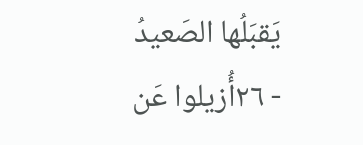يَقبَلُها الصَعيدُ
- ٢٦أُزيلوا عَن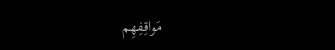مَواقِفِهِم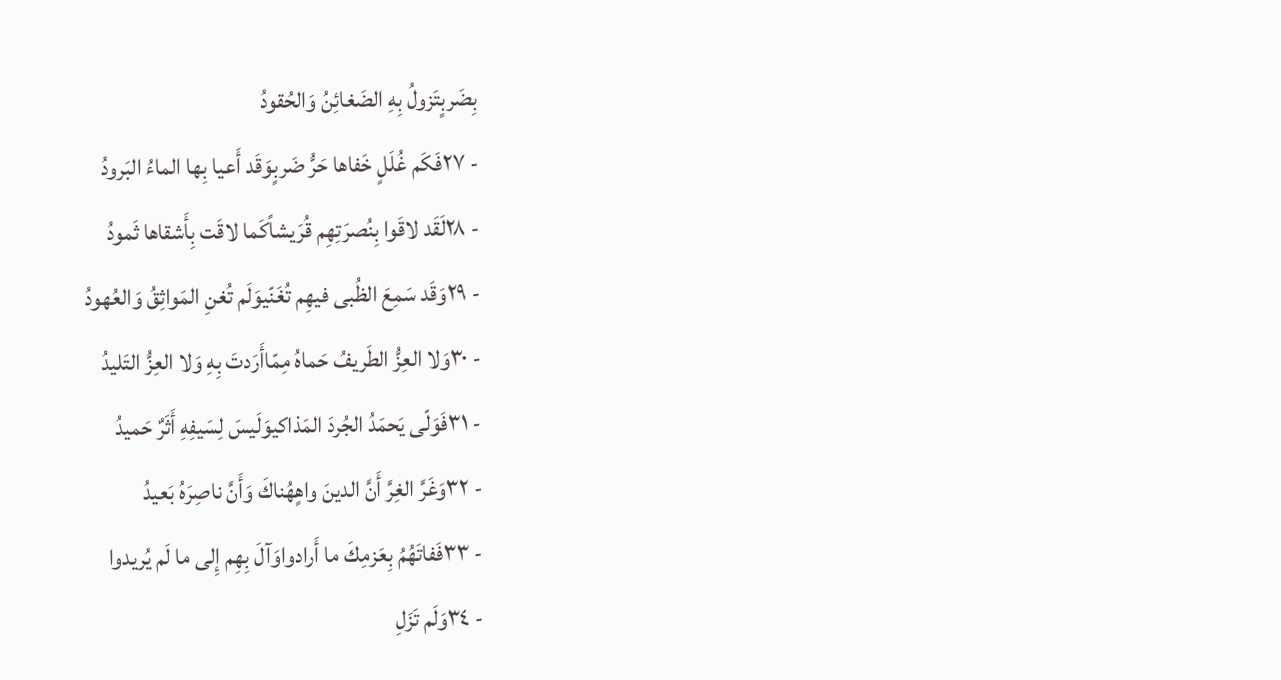بِضَربٍتَزولُ بِهِ الضَغائِنُ وَالحُقودُ
- ٢٧فَكَم غُلَلٍ خَفاها حَرُّ ضَربٍوَقَد أَعيا بِها الماءُ البَرودُ
- ٢٨لَقَد لاقَوا بِنُصرَتِهِم قُرَيشاًكَما لاقَت بِأَشقاها ثَمودُ
- ٢٩وَقَد سَمِعَ الظُبى فيهِم تُغَنّيوَلَم تُغنِ المَواثِقُ وَالعُهودُ
- ٣٠وَلا العِزُّ الطَريفُ حَماهُ مِمّاأَرَدتَ بِهِ وَلا العِزُّ التَليدُ
- ٣١فَوَلّى يَحمَدُ الجُردَ المَذاكيوَلَيسَ لِسَيفِهِ أَثَرٌ حَميدُ
- ٣٢وَغَرَّ الغِرَّ أَنَّ الدينَ واهٍهُناكَ وَأَنَّ ناصِرَهُ بَعيدُ
- ٣٣فَفاتَهُمُ بِعَزمِكَ ما أَرادواوَآلَ بِهِم إِلى ما لَم يُريدوا
- ٣٤وَلَم تَزَلِ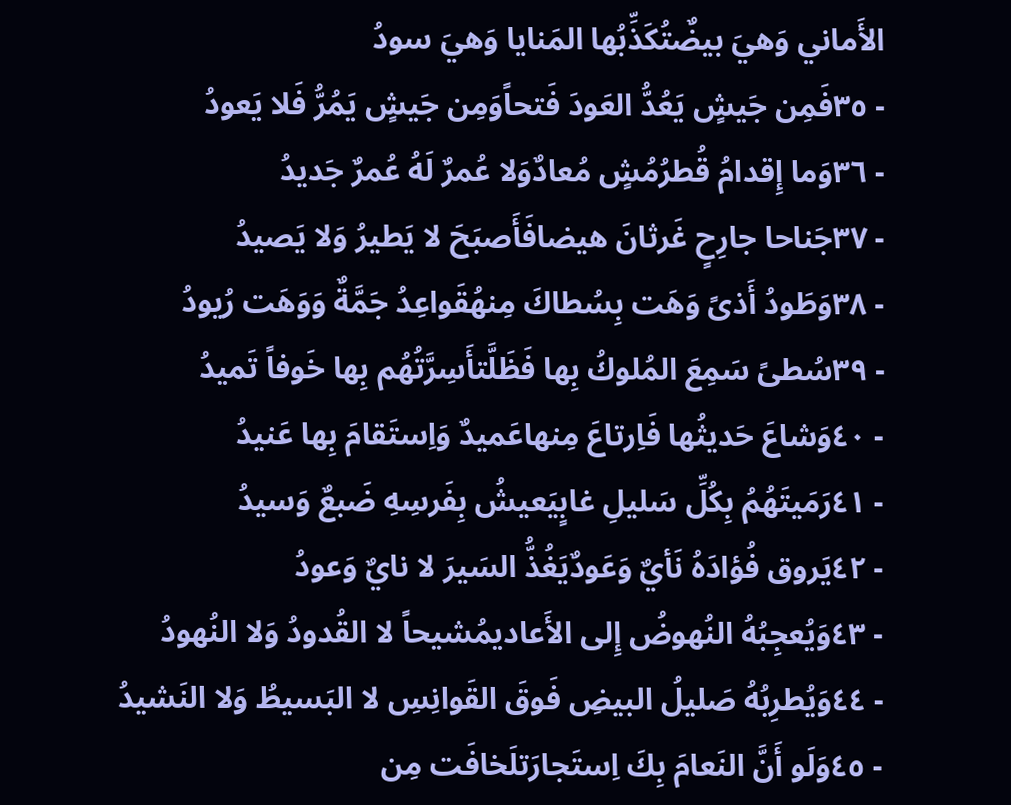الأَماني وَهيَ بيضٌتُكَذِّبُها المَنايا وَهيَ سودُ
- ٣٥فَمِن جَيشٍ يَعُدُّ العَودَ فَتحاًوَمِن جَيشٍ يَمُرُّ فَلا يَعودُ
- ٣٦وَما إِقدامُ قُطرُمُشٍ مُعادٌوَلا عُمرٌ لَهُ عُمرٌ جَديدُ
- ٣٧جَناحا جارِحٍ غَرثانَ هيضافَأَصبَحَ لا يَطيرُ وَلا يَصيدُ
- ٣٨وَطَودُ أَذىً وَهَت بِسُطاكَ مِنهُقَواعِدُ جَمَّةٌ وَوَهَت رُيودُ
- ٣٩سُطىً سَمِعَ المُلوكُ بِها فَظَلَّتأَسِرَّتُهُم بِها خَوفاً تَميدُ
- ٤٠وَشاعَ حَديثُها فَاِرتاعَ مِنهاعَميدٌ وَاِستَقامَ بِها عَنيدُ
- ٤١رَمَيتَهُمُ بِكُلِّ سَليلِ غابٍيَعيشُ بِفَرسِهِ ضَبعٌ وَسيدُ
- ٤٢يَروق فُؤادَهُ نَأيٌ وَعَودٌيَغُذُّ السَيرَ لا نايٌ وَعودُ
- ٤٣وَيُعجِبُهُ النُهوضُ إِلى الأَعاديمُشيحاً لا القُدودُ وَلا النُهودُ
- ٤٤وَيُطرِبُهُ صَليلُ البيضِ فَوقَ القَوانِسِ لا البَسيطُ وَلا النَشيدُ
- ٤٥وَلَو أَنَّ النَعامَ بِكَ اِستَجارَتلَخافَت مِن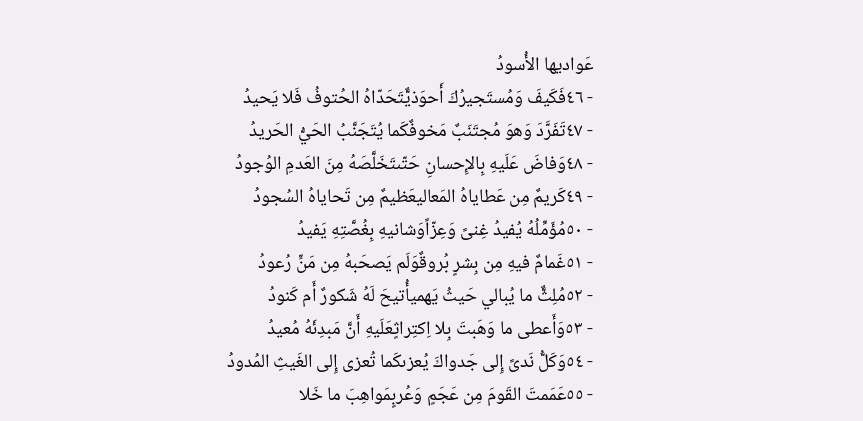عَواديها الأُسودُ
- ٤٦فَكَيفَ وَمُستَجيرُكَ أَحوَذيٌّتَحَدّاهُ الحُتوفُ فَلا يَحيدُ
- ٤٧تَفَرَّدَ وَهوَ مُجتَنَبٌ مَخوفٌكَما يُتَجَنَّبُ الحَيُّ الحَريدُ
- ٤٨وَفاضَ عَلَيهِ بِالإِحسانِ حَتّىتَخَلَّصَهُ مِنَ العَدمِ الوُجودُ
- ٤٩كَريمٌ مِن عَطاياهُ المَعاليعَظيمٌ مِن تَحاياهُ السُجودُ
- ٥٠مُؤَمِّلُهُ يُفيدُ غِنىً وَعِزّاًوَشانيهِ بِغُصَّتِهِ يَفيدُ
- ٥١غَمامٌ فيهِ مِن بِشرٍ بُروقٌوَلَم يَصحَبهُ مِن مَنٍّ رُعودُ
- ٥٢مُلِثٌّ ما يُبالي حَيثُ يَهميأُتيحَ لَهُ شَكورٌ أَم كَنودُ
- ٥٣وَأَعطى ما وَهَبتَ بِلا اِكتِراثٍعَلَيهِ أَنَّ مَبدِئَهُ مُعيدُ
- ٥٤وَكَلُّ نَدىً إِلى جَدواكَ يُعزىكَما تُعزى إِلى الغَيثِ المُدودُ
- ٥٥عَمَمتَ القَومَ مِن عَجَمٍ وَعُربٍمَواهِبَ ما خَلا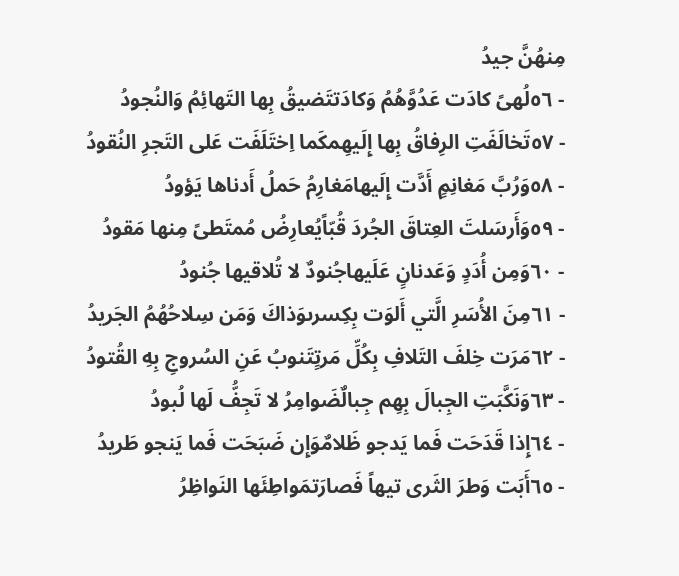مِنهُنَّ جيدُ
- ٥٦لُهىً كادَت عَدُوَّهُمُ وَكادَتتَضيقُ بِها التَهائِمُ وَالنُجودُ
- ٥٧تَخالَفَتِ الرِفاقُ بِها إِلَيهِمكَما اِختَلَفَت عَلى التَجرِ النُقودُ
- ٥٨وَرُبَّ مَغانِمٍ أَدَّت إِلَيهامَغارِمُ حَملُ أَدناها يَؤودُ
- ٥٩وَأَرسَلتَ العِتاقَ الجُردَ قُبّاًيُعارِضُ مُمتَطىً مِنها مَقودُ
- ٦٠وَمِن أُدَدٍ وَعَدنانٍ عَلَيهاجُنودٌ لا تُلاقيها جُنودُ
- ٦١مِنَ الأُسَرِ الَّتي أَلوَت بِكِسرىوَذاكَ وَمَن سِلاحُهُمُ الجَريدُ
- ٦٢مَرَت خِلفَ التَلافِ بِكُلِّ مَرتٍتَنوبُ عَنِ السُروجِ بِهِ القُتودُ
- ٦٣وَنَكَّبَتِ الجِبالَ بِهِم جِبالٌضَوامِرُ لا تَجِفُّ لَها لُبودُ
- ٦٤إِذا قَدَحَت فَما يَدجو ظَلامٌوَإِن ضَبَحَت فَما يَنجو طَريدُ
- ٦٥أَبَت وَطرَ الثَرى تيهاً فَصارَتمَواطِئَها النَواظِرُ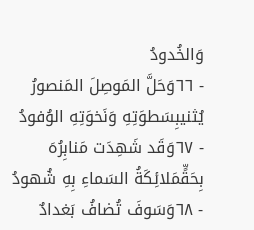وَالخُدودُ
- ٦٦وَحَلَّ المَوصِلَ المَنصورُ يُثنيبِسَطوَتِهِ وَنَخوَتِهِ الوُفودُ
- ٦٧وَقَد شَهِدَت مَنابِرُهَ بِحَقٍّمَلائِكَةُ السَماءِ بِهِ شُهودُ
- ٦٨وَسَوفَ تُضافُ بَغدادٌ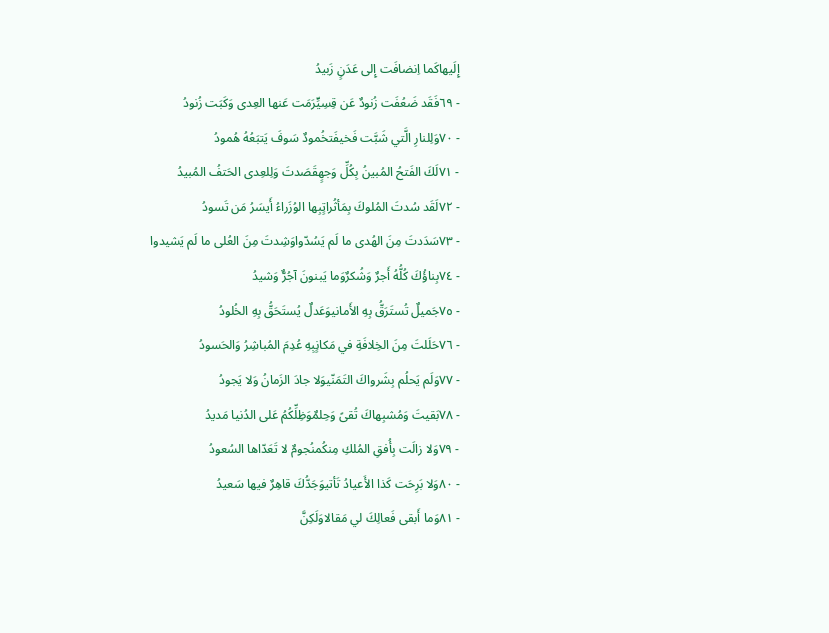إِلَيهاكَما اِنضافَت إِلى عَدَنٍ زَبيدُ
- ٦٩فَقَد ضَعُفَت زُنودٌ عَن قِسِيٍّرَمَت عَنها العِدى وَكَبَت زُنودُ
- ٧٠وَلِلنارِ الَّتي شَبَّت فَخيفَتخُمودٌ سَوفَ يَتبَعُهُ هُمودُ
- ٧١لَكَ الفَتحُ المُبينُ بِكُلِّ وَجهٍقَصَدتَ وَلِلعِدى الحَتفُ المُبيدُ
- ٧٢لَقَد سُدتَ المُلوكَ بِمَأثُراتٍبِها الوُزَراءُ أَيسَرُ مَن تَسودُ
- ٧٣سَدَدتَ مِنَ الهُدى ما لَم يَسُدّواوَشِدتَ مِنَ العُلى ما لَم يَشيدوا
- ٧٤بِناؤُكَ كُلُّهُ أَجرٌ وَشُكرٌوَما يَبنونَ آجُرٌّ وَشيدُ
- ٧٥جَميلٌ تُستَرَقُّ بِهِ الأَمانيوَعَدلٌ يُستَحَقُّ بِهِ الخُلودُ
- ٧٦حَلَلتَ مِنَ الخِلافَةِ في مَكانٍبِهِ عُدِمَ المُباشِرُ وَالحَسودُ
- ٧٧وَلَم يَحلُم بِشَرواكَ التَمَنّيوَلا جادَ الزَمانُ وَلا يَجودُ
- ٧٨بَقيتَ وَمُشبِهاكَ تُقىً وَحِلمٌوَظِلِّكُمُ عَلى الدُنيا مَديدُ
- ٧٩وَلا زالَت بِأُفقِ المُلكِ مِنكُمنُجومٌ لا تَعَدّاها السُعودُ
- ٨٠وَلا بَرِحَت كَذا الأَعيادُ تَأتيوَجَدُّكَ قاهِرٌ فيها سَعيدُ
- ٨١وَما أَبقى فَعالِكَ لي مَقالاوَلَكِنَّ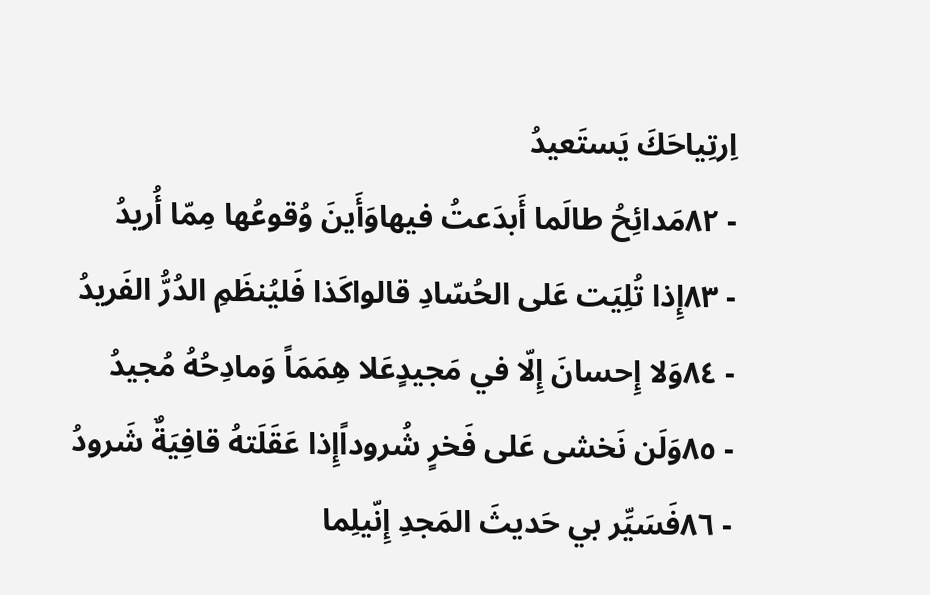اِرتِياحَكَ يَستَعيدُ
- ٨٢مَدائِحُ طالَما أَبدَعتُ فيهاوَأَينَ وُقوعُها مِمّا أُريدُ
- ٨٣إِذا تُلِيَت عَلى الحُسّادِ قالواكَذا فَليُنظَمِ الدُرُّ الفَريدُ
- ٨٤وَلا إِحسانَ إِلّا في مَجيدٍعَلا هِمَمَاً وَمادِحُهُ مُجيدُ
- ٨٥وَلَن نَخشى عَلى فَخرٍ شُروداًإِذا عَقَلَتهُ قافِيَةٌ شَرودُ
- ٨٦فَسَيِّر بي حَديثَ المَجدِ إِنّيلِما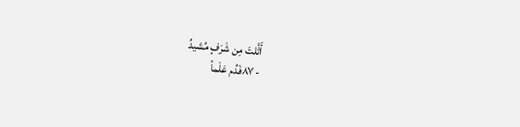أَثَّلتَ مِن شَرَفٍ مُشيدُ
- ٨٧فَدُم عَلَماً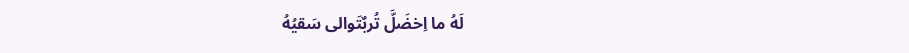لَهُ ما اِخضَلَّ تُربٌتَوالى سَقيُهُ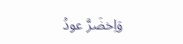وَاِخضَرَّ عودُ